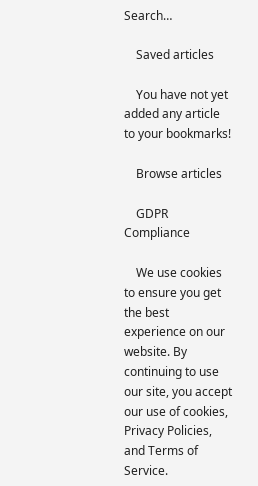Search…

    Saved articles

    You have not yet added any article to your bookmarks!

    Browse articles

    GDPR Compliance

    We use cookies to ensure you get the best experience on our website. By continuing to use our site, you accept our use of cookies, Privacy Policies, and Terms of Service.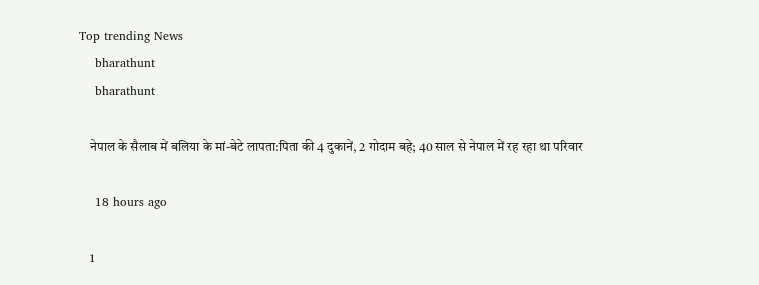Top trending News
    bharathunt
    bharathunt

    नेपाल के सैलाब में बलिया के मां-बेटे लापता:पिता की 4 दुकानें, 2 गोदाम बहे; 40 साल से नेपाल में रह रहा था परिवार

    18 hours ago

    1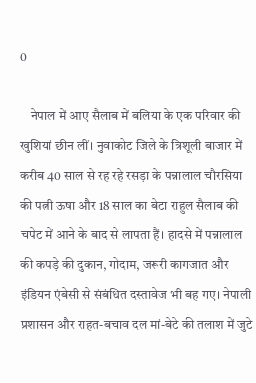0

    नेपाल में आए सैलाब में बलिया के एक परिवार की खुशियां छीन लीं। नुवाकोट जिले के त्रिशूली बाजार में करीब 40 साल से रह रहे रसड़ा के पन्नालाल चौरसिया की पत्नी ऊषा और 18 साल का बेटा राहुल सैलाब की चपेट में आने के बाद से लापता हैं। हादसे में पन्नालाल की कपड़े की दुकान, गोदाम, जरूरी कागजात और इंडियन एंबेसी से संबंधित दस्तावेज भी बह गए। नेपाली प्रशासन और राहत-बचाव दल मां-बेटे की तलाश में जुटे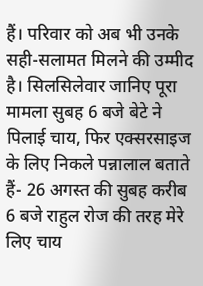हैं। परिवार को अब भी उनके सही-सलामत मिलने की उम्मीद है। सिलसिलेवार जानिए पूरा मामला सुबह 6 बजे बेटे ने पिलाई चाय, फिर एक्सरसाइज के लिए निकले पन्नालाल बताते हैं- 26 अगस्त की सुबह करीब 6 बजे राहुल रोज की तरह मेरे लिए चाय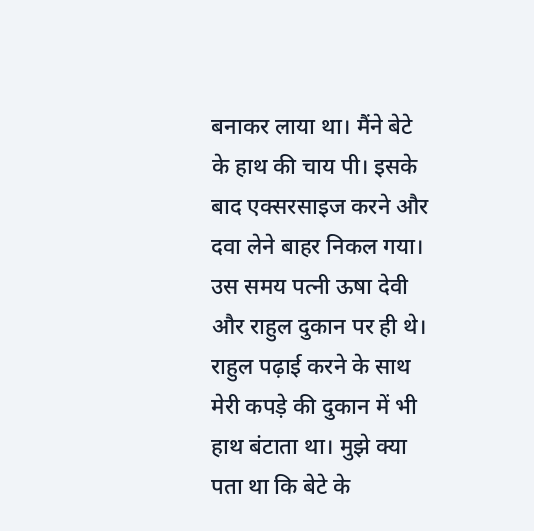बनाकर लाया था। मैंने बेटे के हाथ की चाय पी। इसके बाद एक्सरसाइज करने और दवा लेने बाहर निकल गया। उस समय पत्नी ऊषा देवी और राहुल दुकान पर ही थे। राहुल पढ़ाई करने के साथ मेरी कपड़े की दुकान में भी हाथ बंटाता था। मुझे क्या पता था कि बेटे के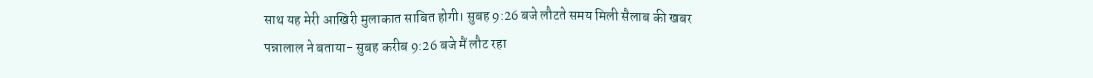साथ यह मेरी आखिरी मुलाकात साबित होगी। सुबह 9:26 बजे लौटते समय मिली सैलाब की खबर पन्नालाल ने बताया- सुबह करीब 9:26 बजे मैं लौट रहा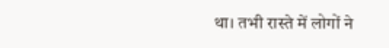था। तभी रास्ते में लोगों ने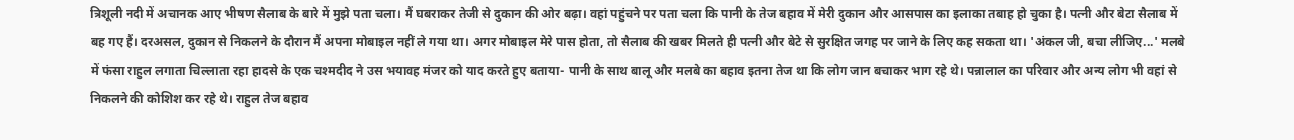त्रिशूली नदी में अचानक आए भीषण सैलाब के बारे में मुझे पता चला। मैं घबराकर तेजी से दुकान की ओर बढ़ा। वहां पहुंचने पर पता चला कि पानी के तेज बहाव में मेरी दुकान और आसपास का इलाका तबाह हो चुका है। पत्नी और बेटा सैलाब में बह गए हैं। दरअसल, दुकान से निकलने के दौरान मैं अपना मोबाइल नहीं ले गया था। अगर मोबाइल मेरे पास होता, तो सैलाब की खबर मिलते ही पत्नी और बेटे से सुरक्षित जगह पर जाने के लिए कह सकता था। 'अंकल जी, बचा लीजिए...' मलबे में फंसा राहुल लगाता चिल्लाता रहा हादसे के एक चश्मदीद ने उस भयावह मंजर को याद करते हुए बताया- पानी के साथ बालू और मलबे का बहाव इतना तेज था कि लोग जान बचाकर भाग रहे थे। पन्नालाल का परिवार और अन्य लोग भी वहां से निकलने की कोशिश कर रहे थे। राहुल तेज बहाव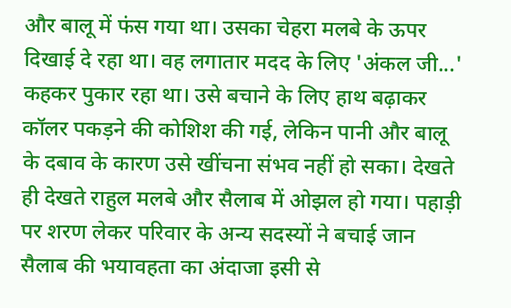और बालू में फंस गया था। उसका चेहरा मलबे के ऊपर दिखाई दे रहा था। वह लगातार मदद के लिए 'अंकल जी...' कहकर पुकार रहा था। उसे बचाने के लिए हाथ बढ़ाकर कॉलर पकड़ने की कोशिश की गई, लेकिन पानी और बालू के दबाव के कारण उसे खींचना संभव नहीं हो सका। देखते ही देखते राहुल मलबे और सैलाब में ओझल हो गया। पहाड़ी पर शरण लेकर परिवार के अन्य सदस्यों ने बचाई जान सैलाब की भयावहता का अंदाजा इसी से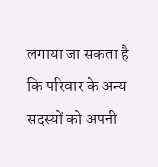लगाया जा सकता है कि परिवार के अन्य सदस्यों को अपनी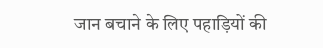जान बचाने के लिए पहाड़ियों की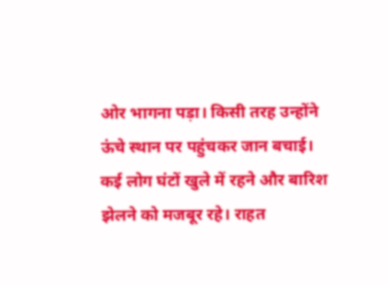ओर भागना पड़ा। किसी तरह उन्होंने ऊंचे स्थान पर पहुंचकर जान बचाई। कई लोग घंटों खुले में रहने और बारिश झेलने को मजबूर रहे। राहत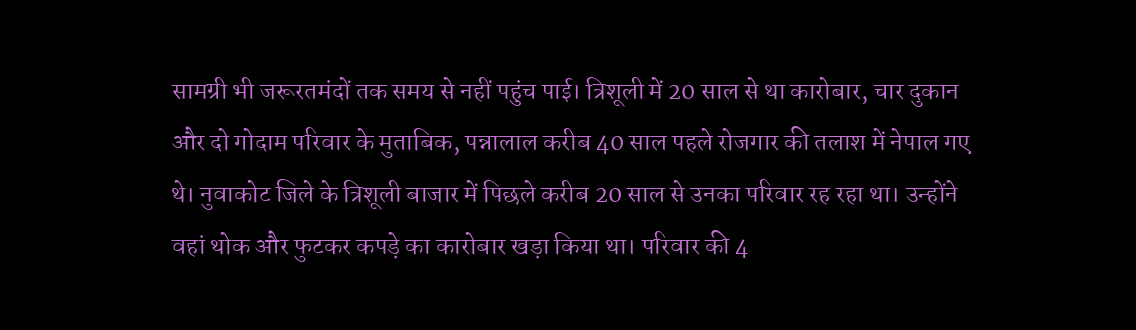सामग्री भी जरूरतमंदों तक समय से नहीं पहुंच पाई। त्रिशूली में 20 साल से था कारोबार, चार दुकान और दो गोदाम परिवार के मुताबिक, पन्नालाल करीब 40 साल पहले रोजगार की तलाश में नेपाल गए थे। नुवाकोट जिले के त्रिशूली बाजार में पिछले करीब 20 साल से उनका परिवार रह रहा था। उन्होंने वहां थोक और फुटकर कपड़े का कारोबार खड़ा किया था। परिवार की 4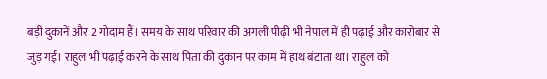बड़ी दुकानें और 2 गोदाम हैं। समय के साथ परिवार की अगली पीढ़ी भी नेपाल में ही पढ़ाई और कारोबार से जुड़ गई। राहुल भी पढ़ाई करने के साथ पिता की दुकान पर काम में हाथ बंटाता था। राहुल को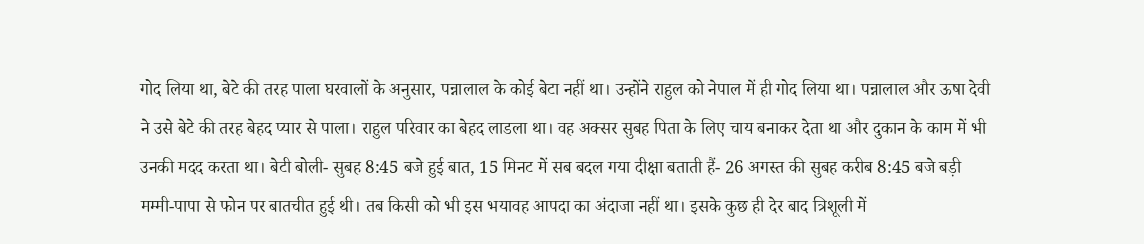गोद लिया था, बेटे की तरह पाला घरवालों के अनुसार, पन्नालाल के कोई बेटा नहीं था। उन्होंने राहुल को नेपाल में ही गोद लिया था। पन्नालाल और ऊषा देवी ने उसे बेटे की तरह बेहद प्यार से पाला। राहुल परिवार का बेहद लाडला था। वह अक्सर सुबह पिता के लिए चाय बनाकर देता था और दुकान के काम में भी उनकी मदद करता था। बेटी बोली- सुबह 8:45 बजे हुई बात, 15 मिनट में सब बदल गया दीक्षा बताती हैं- 26 अगस्त की सुबह करीब 8:45 बजे बड़ी मम्मी-पापा से फोन पर बातचीत हुई थी। तब किसी को भी इस भयावह आपदा का अंदाजा नहीं था। इसके कुछ ही देर बाद त्रिशूली में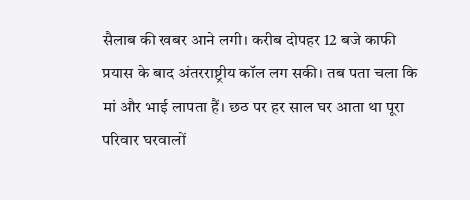सैलाब की खबर आने लगी। करीब दोपहर 12 बजे काफी प्रयास के बाद अंतरराष्ट्रीय कॉल लग सकी। तब पता चला कि मां और भाई लापता हैं। छठ पर हर साल घर आता था पूरा परिवार घरवालों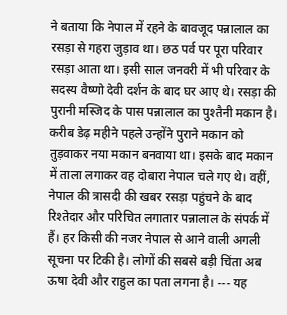ने बताया कि नेपाल में रहने के बावजूद पन्नालाल का रसड़ा से गहरा जुड़ाव था। छठ पर्व पर पूरा परिवार रसड़ा आता था। इसी साल जनवरी में भी परिवार के सदस्य वैष्णो देवी दर्शन के बाद घर आए थे। रसड़ा की पुरानी मस्जिद के पास पन्नालाल का पुश्तैनी मकान है। करीब डेढ़ महीने पहले उन्होंने पुराने मकान को तुड़वाकर नया मकान बनवाया था। इसके बाद मकान में ताला लगाकर वह दोबारा नेपाल चले गए थे। वहीं, नेपाल की त्रासदी की खबर रसड़ा पहुंचने के बाद रिश्तेदार और परिचित लगातार पन्नालाल के संपर्क में हैं। हर किसी की नजर नेपाल से आने वाली अगली सूचना पर टिकी है। लोगों की सबसे बड़ी चिंता अब ऊषा देवी और राहुल का पता लगना है। --- यह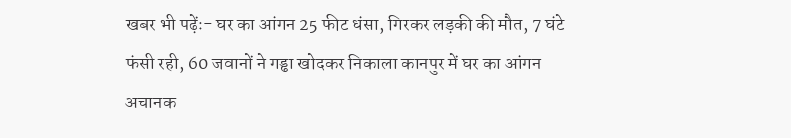खबर भी पढ़ेंः- घर का आंगन 25 फीट धंसा, गिरकर लड़की की मौत, 7 घंटे फंसी रही, 60 जवानों ने गड्ढा खोदकर निकाला कानपुर में घर का आंगन अचानक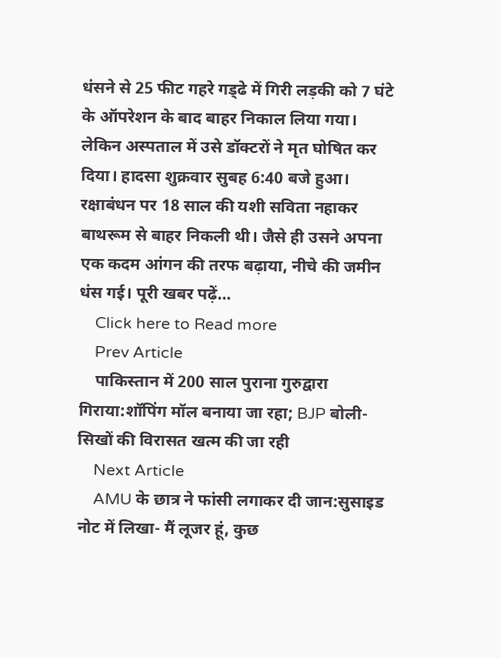धंसने से 25 फीट गहरे गड्‌ढे में गिरी लड़की को 7 घंटे के ऑपरेशन के बाद बाहर निकाल लिया गया। लेकिन अस्पताल में उसे डॉक्टरों ने मृत घोषित कर दिया। हादसा शुक्रवार सुबह 6:40 बजे हुआ। रक्षाबंधन पर 18 साल की यशी सविता नहाकर बाथरूम से बाहर निकली थी। जैसे ही उसने अपना एक कदम आंगन की तरफ बढ़ाया, नीचे की जमीन धंस गई। पूरी खबर पढ़ें…
    Click here to Read more
    Prev Article
    पाकिस्तान में 200 साल पुराना गुरुद्वारा गिराया:शॉपिंग मॉल बनाया जा रहा; BJP बोली- सिखों की विरासत खत्म की जा रही
    Next Article
    AMU के छात्र ने फांसी लगाकर दी जान:सुसाइड नोट में लिखा- मैं लूजर हूं, कुछ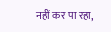नहीं कर पा रहा,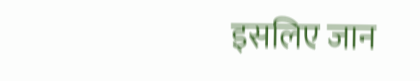इसलिए जान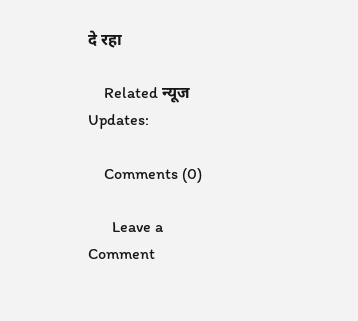दे रहा

    Related न्यूज Updates:

    Comments (0)

      Leave a Comment